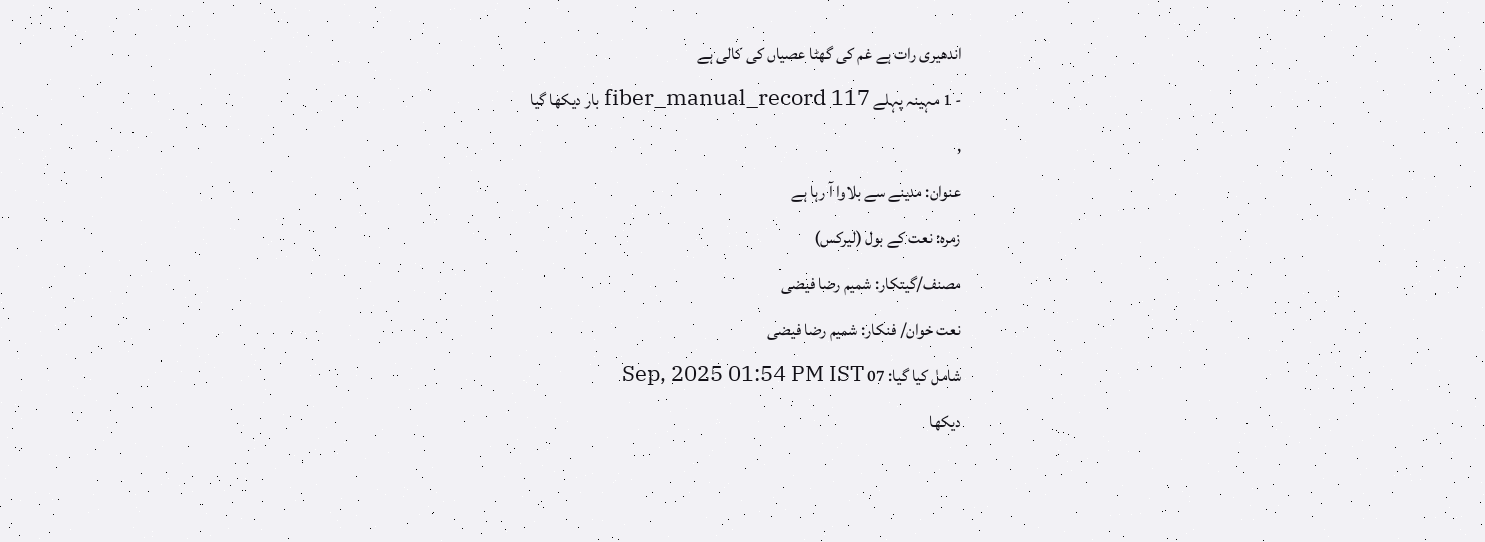اندھیری رات ہے غم کی گھٹا عصیاں کی کالی ہے
- 1 مہینہ پہلے fiber_manual_record 117 بار دیکھا گیا
,
عنوان: مدینے سے بلاوا آ رہا ہے
زمرہ: نعت کے بول (لیرکس)
مصنف/گیتکار: شمیم رضا فیضی
نعت خوان/ فنکار: شمیم رضا فیضی
شامل کیا گیا: 07 Sep, 2025 01:54 PM IST
دیکھا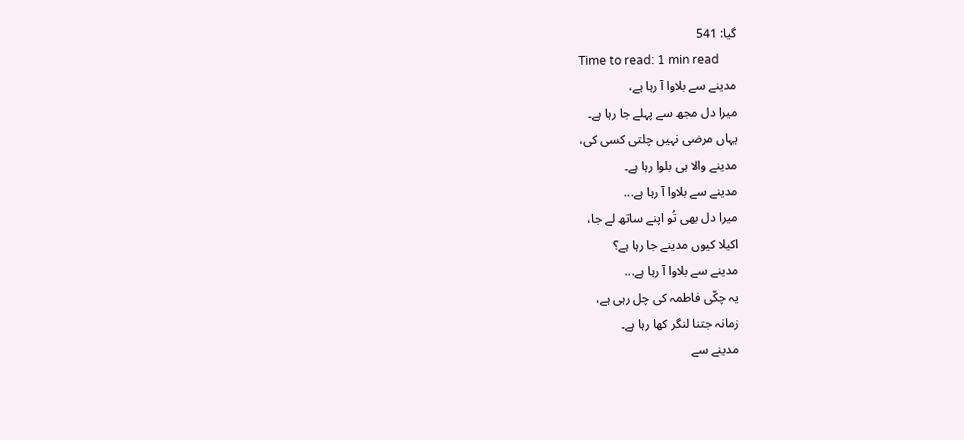گیا: 541
Time to read: 1 min read
مدینے سے بلاوا آ رہا ہے،
میرا دل مجھ سے پہلے جا رہا ہے۔
یہاں مرضی نہیں چلتی کسی کی،
مدینے والا ہی بلوا رہا ہے۔
مدینے سے بلاوا آ رہا ہے...
میرا دل بھی تُو اپنے ساتھ لے جا،
اکیلا کیوں مدینے جا رہا ہے؟
مدینے سے بلاوا آ رہا ہے...
یہ چکّی فاطمہ کی چل رہی ہے،
زمانہ جتنا لنگر کھا رہا ہے۔
مدینے سے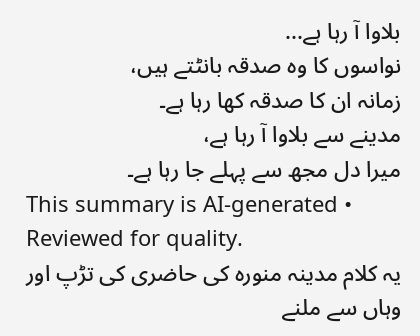بلاوا آ رہا ہے...
نواسوں کا وہ صدقہ بانٹتے ہیں،
زمانہ ان کا صدقہ کھا رہا ہے۔
مدینے سے بلاوا آ رہا ہے،
میرا دل مجھ سے پہلے جا رہا ہے۔
This summary is AI-generated • Reviewed for quality.
یہ کلام مدینہ منورہ کی حاضری کی تڑپ اور وہاں سے ملنے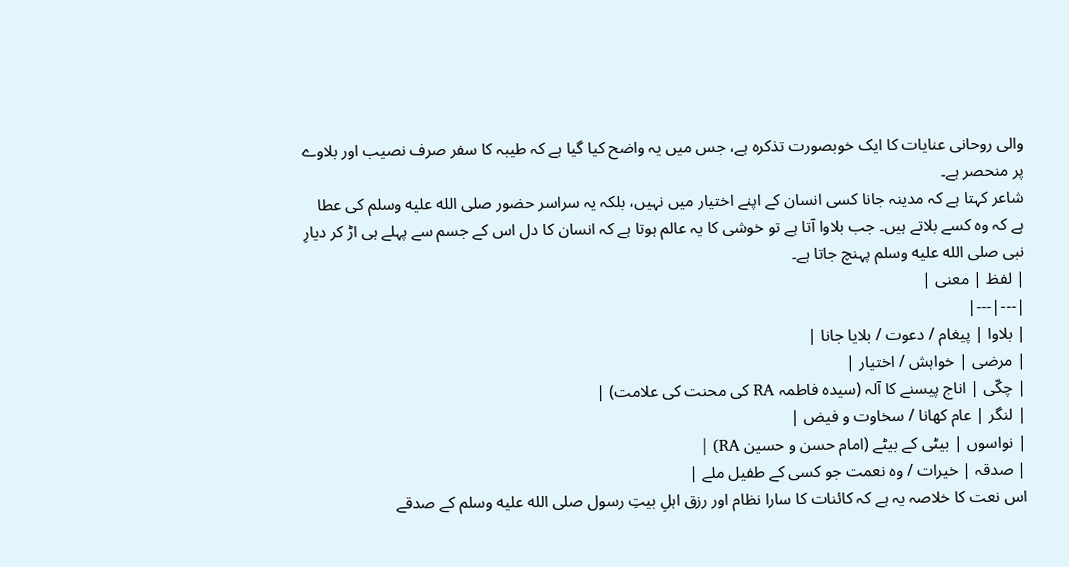والی روحانی عنایات کا ایک خوبصورت تذکرہ ہے، جس میں یہ واضح کیا گیا ہے کہ طیبہ کا سفر صرف نصیب اور بلاوے پر منحصر ہے۔
شاعر کہتا ہے کہ مدینہ جانا کسی انسان کے اپنے اختیار میں نہیں، بلکہ یہ سراسر حضور صلى الله عليه وسلم کی عطا ہے کہ وہ کسے بلاتے ہیں۔ جب بلاوا آتا ہے تو خوشی کا یہ عالم ہوتا ہے کہ انسان کا دل اس کے جسم سے پہلے ہی اڑ کر دیارِ نبی صلى الله عليه وسلم پہنچ جاتا ہے۔
| لفظ | معنی |
|---|---|
| بلاوا | پیغام / دعوت / بلایا جانا |
| مرضی | خواہش / اختیار |
| چکّی | اناج پیسنے کا آلہ (سیدہ فاطمہ RA کی محنت کی علامت) |
| لنگر | عام کھانا / سخاوت و فیض |
| نواسوں | بیٹی کے بیٹے (امام حسن و حسین RA) |
| صدقہ | خیرات / وہ نعمت جو کسی کے طفیل ملے |
اس نعت کا خلاصہ یہ ہے کہ کائنات کا سارا نظام اور رزق اہلِ بیتِ رسول صلى الله عليه وسلم کے صدقے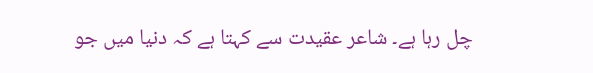چل رہا ہے۔ شاعر عقیدت سے کہتا ہے کہ دنیا میں جو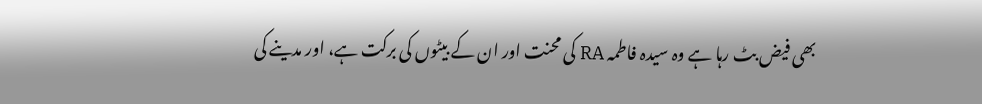بھی فیض بٹ رہا ہے وہ سیدہ فاطمہ RA کی محنت اور ان کے بیٹوں کی برکت ہے، اور مدینے کی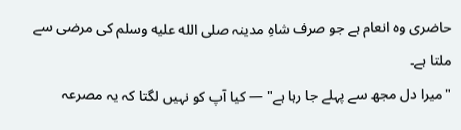حاضری وہ انعام ہے جو صرف شاہِ مدینہ صلى الله عليه وسلم کی مرضی سے ملتا ہے۔
"میرا دل مجھ سے پہلے جا رہا ہے" — کیا آپ کو نہیں لگتا کہ یہ مصرعہ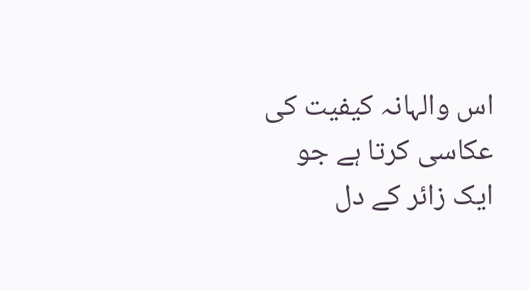اس والہانہ کیفیت کی عکاسی کرتا ہے جو ایک زائر کے دل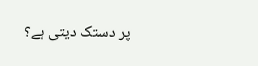پر دستک دیتی ہے؟